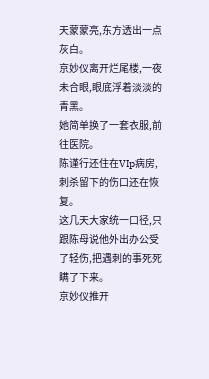天蒙蒙亮,东方透出一点灰白。
京妙仪离开烂尾楼,一夜未合眼,眼底浮着淡淡的青黑。
她简单换了一套衣服,前往医院。
陈谨行还住在VIp病房,刺杀留下的伤口还在恢复。
这几天大家统一口径,只跟陈母说他外出办公受了轻伤,把遇刺的事死死瞒了下来。
京妙仪推开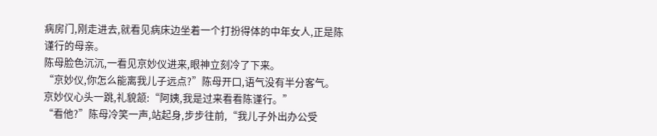病房门,刚走进去,就看见病床边坐着一个打扮得体的中年女人,正是陈谨行的母亲。
陈母脸色沉沉,一看见京妙仪进来,眼神立刻冷了下来。
“京妙仪,你怎么能离我儿子远点?”陈母开口,语气没有半分客气。
京妙仪心头一跳,礼貌颔:“阿姨,我是过来看看陈谨行。”
“看他?”陈母冷笑一声,站起身,步步往前,“我儿子外出办公受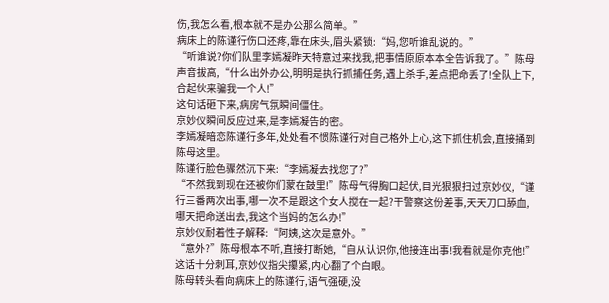伤,我怎么看,根本就不是办公那么简单。”
病床上的陈谨行伤口还疼,靠在床头,眉头紧锁:“妈,您听谁乱说的。”
“听谁说?你们队里李嫣凝昨天特意过来找我,把事情原原本本全告诉我了。”陈母声音拔高,“什么出外办公,明明是执行抓捕任务,遇上杀手,差点把命丢了!全队上下,合起伙来骗我一个人!”
这句话砸下来,病房气氛瞬间僵住。
京妙仪瞬间反应过来,是李嫣凝告的密。
李嫣凝暗恋陈谨行多年,处处看不惯陈谨行对自己格外上心,这下抓住机会,直接捅到陈母这里。
陈谨行脸色骤然沉下来:“李嫣凝去找您了?”
“不然我到现在还被你们蒙在鼓里!”陈母气得胸口起伏,目光狠狠扫过京妙仪,“谨行三番两次出事,哪一次不是跟这个女人搅在一起?干警察这份差事,天天刀口舔血,哪天把命送出去,我这个当妈的怎么办!”
京妙仪耐着性子解释:“阿姨,这次是意外。”
“意外?”陈母根本不听,直接打断她,“自从认识你,他接连出事!我看就是你克他!”
这话十分刺耳,京妙仪指尖攥紧,内心翻了个白眼。
陈母转头看向病床上的陈谨行,语气强硬,没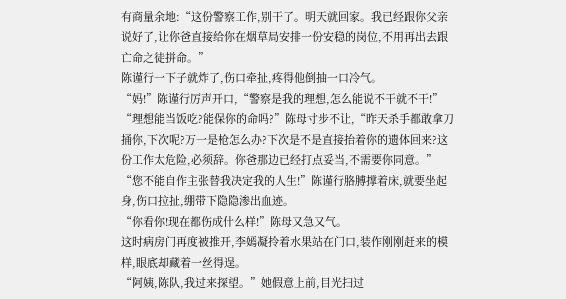有商量余地:“这份警察工作,别干了。明天就回家。我已经跟你父亲说好了,让你爸直接给你在烟草局安排一份安稳的岗位,不用再出去跟亡命之徒拼命。”
陈谨行一下子就炸了,伤口牵扯,疼得他倒抽一口冷气。
“妈!”陈谨行厉声开口,“警察是我的理想,怎么能说不干就不干!”
“理想能当饭吃?能保你的命吗?”陈母寸步不让,“昨天杀手都敢拿刀捅你,下次呢?万一是枪怎么办?下次是不是直接抬着你的遗体回来?这份工作太危险,必须辞。你爸那边已经打点妥当,不需要你同意。”
“您不能自作主张替我决定我的人生!”陈谨行胳膊撑着床,就要坐起身,伤口拉扯,绷带下隐隐渗出血迹。
“你看你!现在都伤成什么样!”陈母又急又气。
这时病房门再度被推开,李嫣凝拎着水果站在门口,装作刚刚赶来的模样,眼底却藏着一丝得逞。
“阿姨,陈队,我过来探望。”她假意上前,目光扫过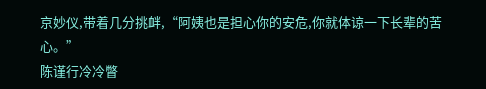京妙仪,带着几分挑衅,“阿姨也是担心你的安危,你就体谅一下长辈的苦心。”
陈谨行冷冷瞥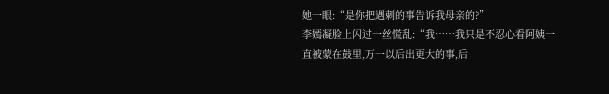她一眼:“是你把遇刺的事告诉我母亲的?”
李嫣凝脸上闪过一丝慌乱:“我……我只是不忍心看阿姨一直被蒙在鼓里,万一以后出更大的事,后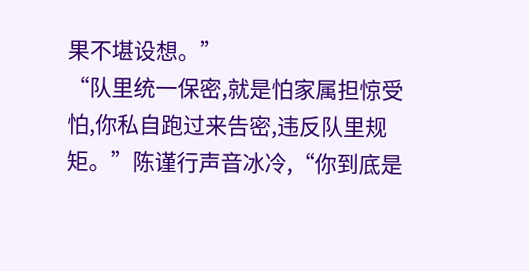果不堪设想。”
“队里统一保密,就是怕家属担惊受怕,你私自跑过来告密,违反队里规矩。”陈谨行声音冰冷,“你到底是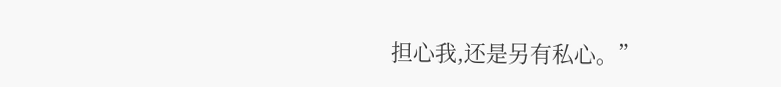担心我,还是另有私心。”